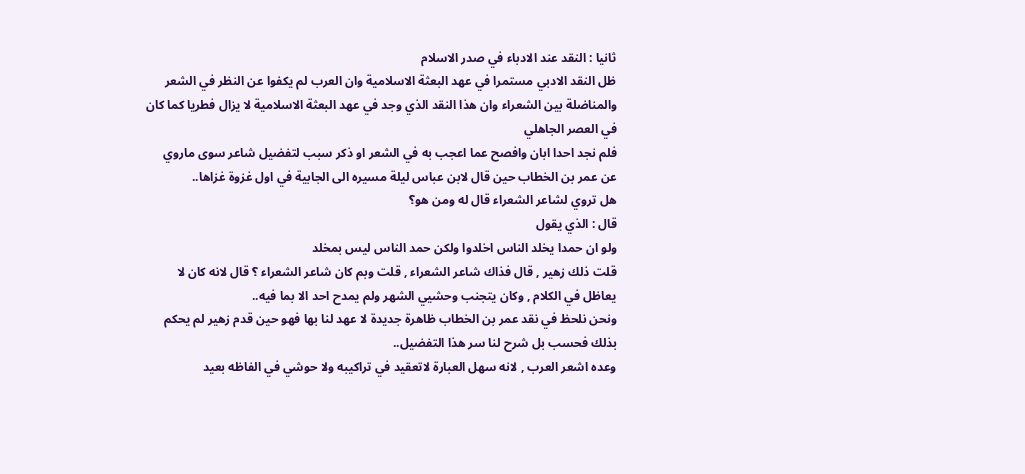ثانيا : النقد عند الادباء في صدر الاسلام
ظل النقد الادبي مستمرا في عهد البعثة الاسلامية وان العرب لم يكفوا عن النظر في الشعر والمناضلة بين الشعراء وان هذا النقد الذي وجد في عهد البعثة الاسلامية لا يزال فطريا كما كان في العصر الجاهلي
فلم نجد احدا ابان وافصح عما اعجب به في الشعر او ذكر سبب لتفضيل شاعر سوى ماروي عن عمر بن الخطاب حين قال لابن عباس ليلة مسيره الى الجابية في اول غزوة غزاها..
هل تروي لشاعر الشعراء قال له ومن هو؟
قال : الذي يقول
ولو ان حمدا يخلد الناس اخلدوا ولكن حمد الناس ليس بمخلد
قلت ذلك زهير , قال فذاك شاعر الشعراء , قلت وبم كان شاعر الشعراء ؟ قال لانه كان لا يعاظل في الكلام , وكان يتجنب وحشيي الشهر ولم يمدح احد الا بما فيه..
ونحن نلحظ في نقد عمر بن الخطاب ظاهرة جديدة لا عهد لنا بها فهو حين قدم زهير لم يحكم بذلك فحسب بل شرح لنا سر هذا التفضيل..
وعده اشعر العرب , لانه سهل العبارة لاتعقيد في تراكيبه ولا حوشي في الفاظه بعيد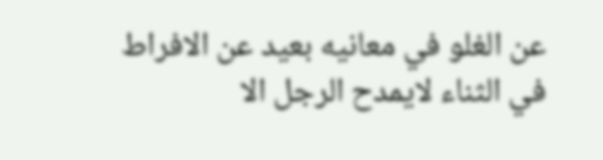عن الغلو في معانيه بعيد عن الافراط في الثناء لايمدح الرجل الا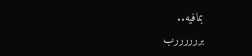بمافيه..
بررررررب